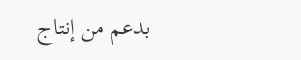بدعم من إنتاج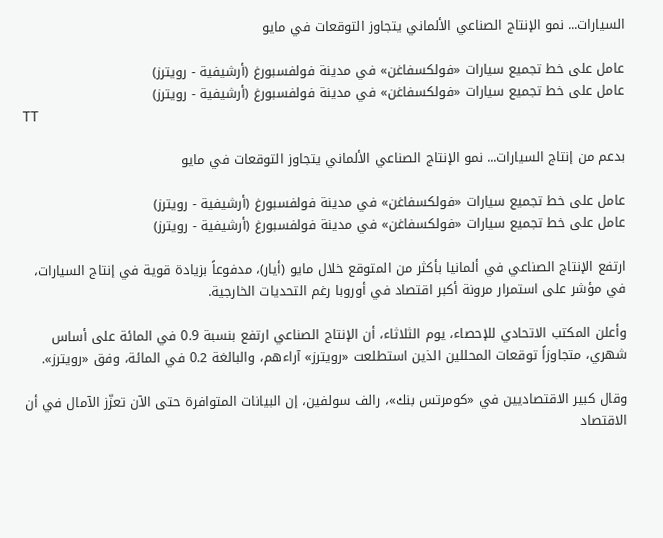السيارات... نمو الإنتاج الصناعي الألماني يتجاوز التوقعات في مايو

عامل على خط تجميع سيارات «فولكسفاغن» في مدينة فولفسبورغ (أرشيفية - رويترز)
عامل على خط تجميع سيارات «فولكسفاغن» في مدينة فولفسبورغ (أرشيفية - رويترز)
TT

بدعم من إنتاج السيارات... نمو الإنتاج الصناعي الألماني يتجاوز التوقعات في مايو

عامل على خط تجميع سيارات «فولكسفاغن» في مدينة فولفسبورغ (أرشيفية - رويترز)
عامل على خط تجميع سيارات «فولكسفاغن» في مدينة فولفسبورغ (أرشيفية - رويترز)

ارتفع الإنتاج الصناعي في ألمانيا بأكثر من المتوقع خلال مايو (أيار)، مدفوعاً بزيادة قوية في إنتاج السيارات، في مؤشر على استمرار مرونة أكبر اقتصاد في أوروبا رغم التحديات الخارجية.

وأعلن المكتب الاتحادي للإحصاء، يوم الثلاثاء، أن الإنتاج الصناعي ارتفع بنسبة 0.9 في المائة على أساس شهري، متجاوزاً توقعات المحللين الذين استطلعت «رويترز» آراءهم، والبالغة 0.2 في المائة، وفق «رويترز».

وقال كبير الاقتصاديين في «كومرتس بنك»، رالف سولفين، إن البيانات المتوافرة حتى الآن تعزّز الآمال في أن الاقتصاد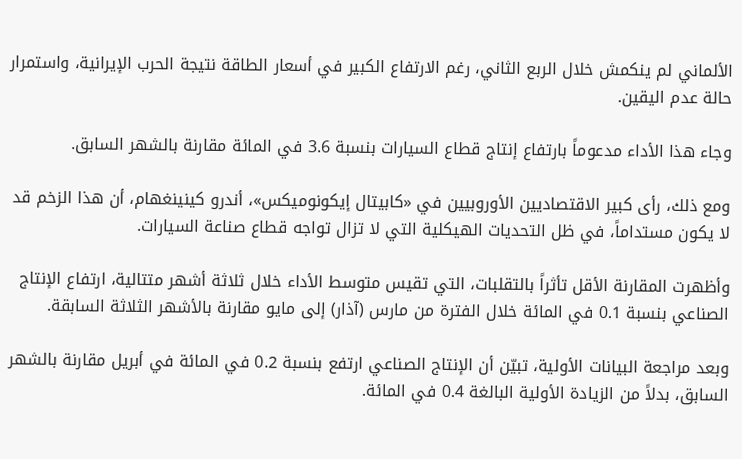الألماني لم ينكمش خلال الربع الثاني، رغم الارتفاع الكبير في أسعار الطاقة نتيجة الحرب الإيرانية، واستمرار حالة عدم اليقين.

وجاء هذا الأداء مدعوماً بارتفاع إنتاج قطاع السيارات بنسبة 3.6 في المائة مقارنة بالشهر السابق.

ومع ذلك، رأى كبير الاقتصاديين الأوروبيين في «كابيتال إيكونوميكس»، أندرو كينينغهام، أن هذا الزخم قد لا يكون مستداماً، في ظل التحديات الهيكلية التي لا تزال تواجه قطاع صناعة السيارات.

وأظهرت المقارنة الأقل تأثراً بالتقلبات، التي تقيس متوسط الأداء خلال ثلاثة أشهر متتالية، ارتفاع الإنتاج الصناعي بنسبة 0.1 في المائة خلال الفترة من مارس (آذار) إلى مايو مقارنة بالأشهر الثلاثة السابقة.

وبعد مراجعة البيانات الأولية، تبيّن أن الإنتاج الصناعي ارتفع بنسبة 0.2 في المائة في أبريل مقارنة بالشهر السابق، بدلاً من الزيادة الأولية البالغة 0.4 في المائة.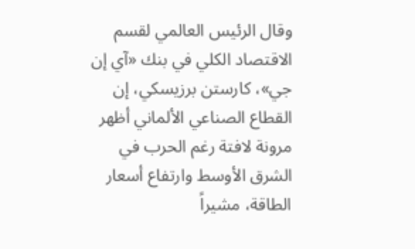وقال الرئيس العالمي لقسم الاقتصاد الكلي في بنك «آي إن جي»، كارستن برزيسكي، إن القطاع الصناعي الألماني أظهر مرونة لافتة رغم الحرب في الشرق الأوسط وارتفاع أسعار الطاقة، مشيراً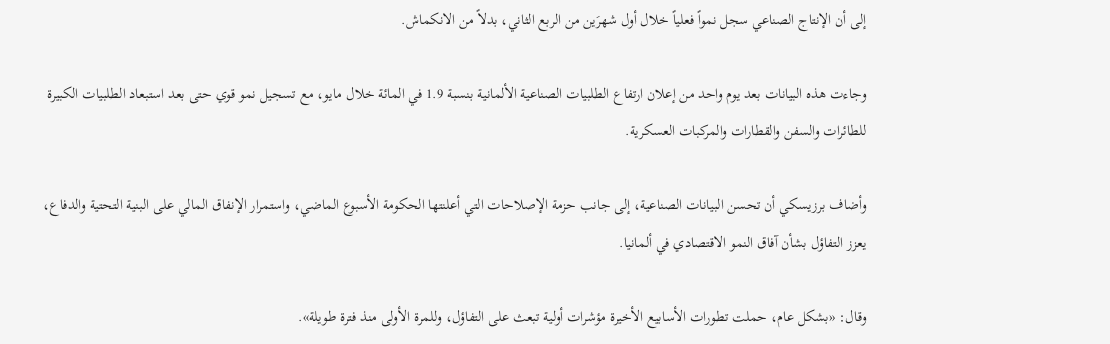إلى أن الإنتاج الصناعي سجل نمواً فعلياً خلال أول شهرَين من الربع الثاني، بدلاً من الانكماش.

وجاءت هذه البيانات بعد يوم واحد من إعلان ارتفاع الطلبيات الصناعية الألمانية بنسبة 1.9 في المائة خلال مايو، مع تسجيل نمو قوي حتى بعد استبعاد الطلبيات الكبيرة للطائرات والسفن والقطارات والمركبات العسكرية.

وأضاف برزيسكي أن تحسن البيانات الصناعية، إلى جانب حزمة الإصلاحات التي أعلنتها الحكومة الأسبوع الماضي، واستمرار الإنفاق المالي على البنية التحتية والدفاع، يعزز التفاؤل بشأن آفاق النمو الاقتصادي في ألمانيا.

وقال: «بشكل عام، حملت تطورات الأسابيع الأخيرة مؤشرات أولية تبعث على التفاؤل، وللمرة الأولى منذ فترة طويلة».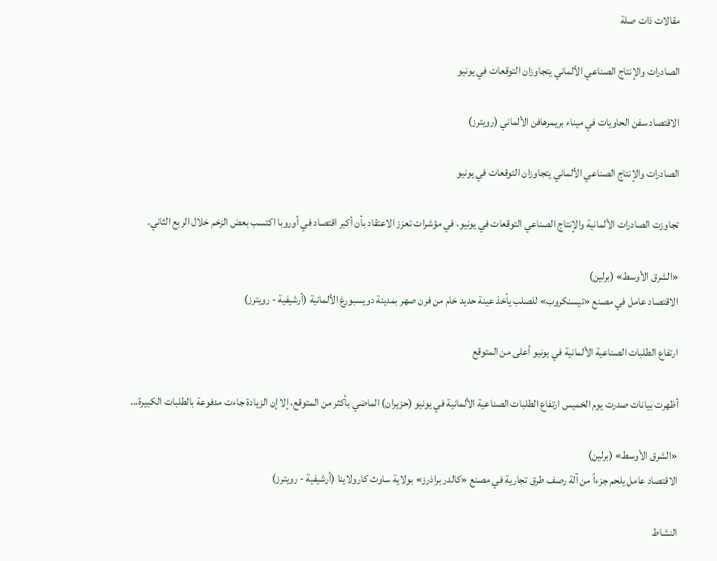مقالات ذات صلة

الصادرات والإنتاج الصناعي الألماني يتجاوزان التوقعات في يونيو

الاقتصاد سفن الحاويات في ميناء بريمرهافن الألماني (رويترز)

الصادرات والإنتاج الصناعي الألماني يتجاوزان التوقعات في يونيو

تجاوزت الصادرات الألمانية والإنتاج الصناعي التوقعات في يونيو، في مؤشرات تعزز الاعتقاد بأن أكبر اقتصاد في أوروبا اكتسب بعض الزخم خلال الربع الثاني.

«الشرق الأوسط» (برلين)
الاقتصاد عامل في مصنع «تيسنكروب» للصلب يأخذ عينة حديد خام من فرن صهر بمدينة دويسبورغ الألمانية (أرشيفية - رويترز)

ارتفاع الطلبات الصناعية الألمانية في يونيو أعلى من المتوقع

أظهرت بيانات صدرت يوم الخميس ارتفاع الطلبات الصناعية الألمانية في يونيو (حزيران) الماضي بأكثر من المتوقع، إلا إن الزيادة جاءت مدفوعة بالطلبات الكبيرة...

«الشرق الأوسط» (برلين)
الاقتصاد عامل يلحم جزءاً من آلة رصف طرق تجارية في مصنع «كالدر براذرز» بولاية ساوث كارولاينا (أرشيفية - رويترز)

النشاط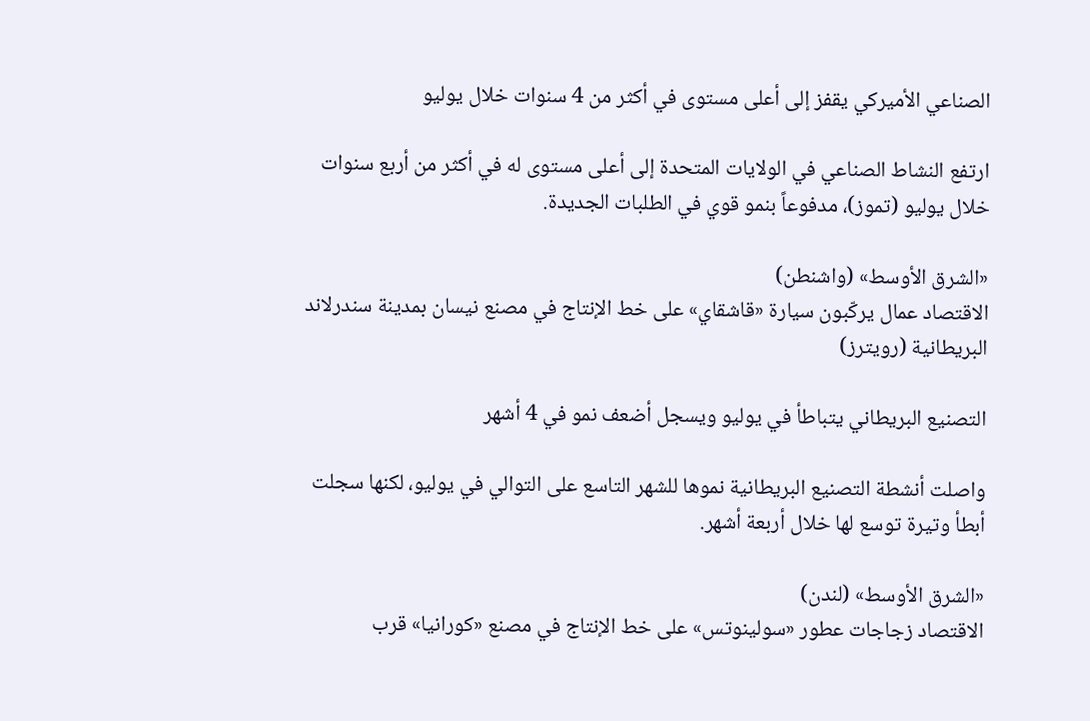الصناعي الأميركي يقفز إلى أعلى مستوى في أكثر من 4 سنوات خلال يوليو

ارتفع النشاط الصناعي في الولايات المتحدة إلى أعلى مستوى له في أكثر من أربع سنوات خلال يوليو (تموز)، مدفوعاً بنمو قوي في الطلبات الجديدة.

«الشرق الأوسط» (واشنطن)
الاقتصاد عمال يركّبون سيارة «قاشقاي» على خط الإنتاج في مصنع نيسان بمدينة سندرلاند البريطانية (رويترز)

التصنيع البريطاني يتباطأ في يوليو ويسجل أضعف نمو في 4 أشهر

واصلت أنشطة التصنيع البريطانية نموها للشهر التاسع على التوالي في يوليو، لكنها سجلت أبطأ وتيرة توسع لها خلال أربعة أشهر.

«الشرق الأوسط» (لندن)
الاقتصاد زجاجات عطور «سولينوتس» على خط الإنتاج في مصنع «كورانيا» قرب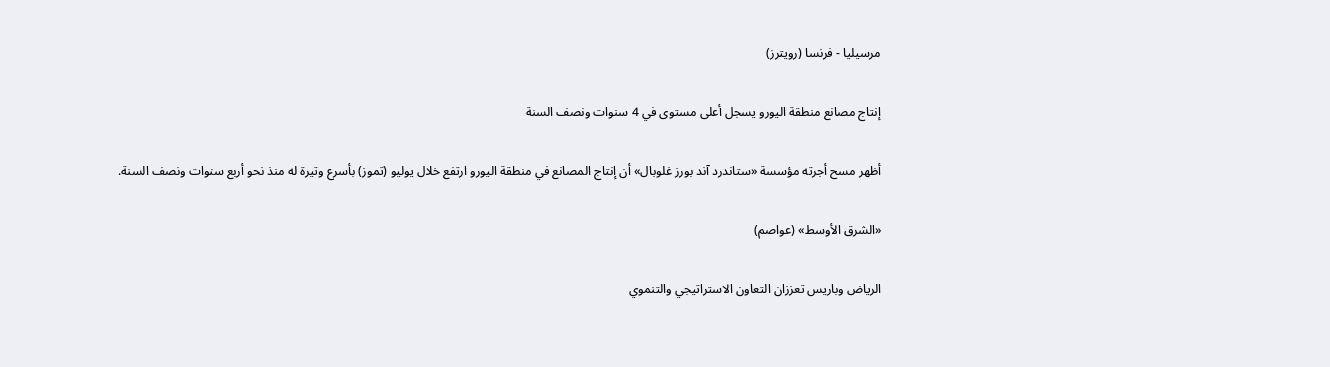مرسيليا - فرنسا (رويترز)

إنتاج مصانع منطقة اليورو يسجل أعلى مستوى في 4 سنوات ونصف السنة

أظهر مسح أجرته مؤسسة «ستاندرد آند بورز غلوبال» أن إنتاج المصانع في منطقة اليورو ارتفع خلال يوليو (تموز) بأسرع وتيرة له منذ نحو أربع سنوات ونصف السنة.

«الشرق الأوسط» (عواصم)

الرياض وباريس تعززان التعاون الاستراتيجي والتنموي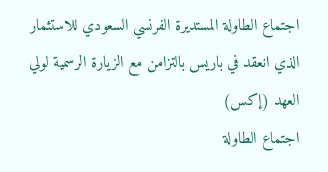اجتماع الطاولة المستديرة الفرنسي السعودي للاستثمار الذي انعقد في باريس بالتزامن مع الزيارة الرسمية لولي العهد (إكس)
اجتماع الطاولة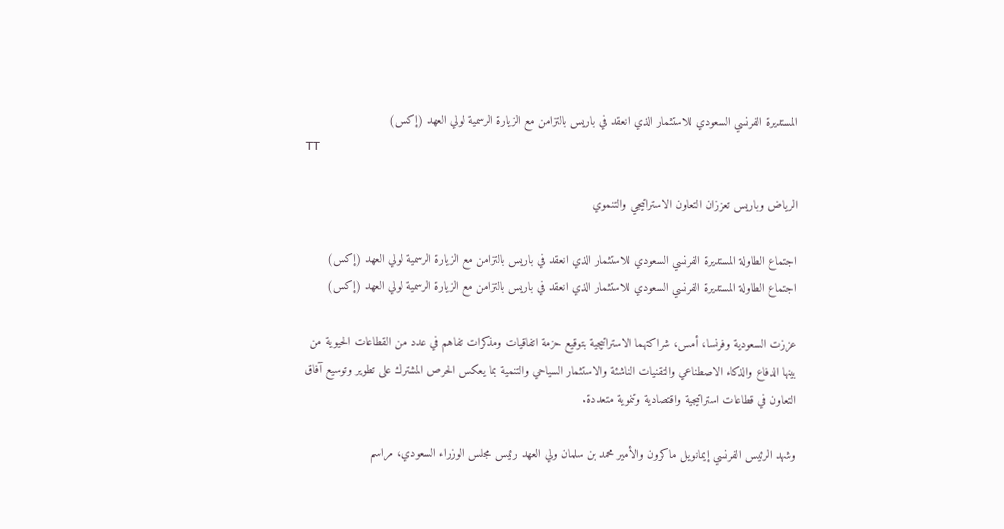المستديرة الفرنسي السعودي للاستثمار الذي انعقد في باريس بالتزامن مع الزيارة الرسمية لولي العهد (إكس)
TT

الرياض وباريس تعززان التعاون الاستراتيجي والتنموي

اجتماع الطاولة المستديرة الفرنسي السعودي للاستثمار الذي انعقد في باريس بالتزامن مع الزيارة الرسمية لولي العهد (إكس)
اجتماع الطاولة المستديرة الفرنسي السعودي للاستثمار الذي انعقد في باريس بالتزامن مع الزيارة الرسمية لولي العهد (إكس)

عززت السعودية وفرنسا، أمس، شراكتهما الاستراتيجية بتوقيع حزمة اتفاقيات ومذكرات تفاهم في عدد من القطاعات الحيوية من بينها الدفاع والذكاء الاصطناعي والتقنيات الناشئة والاستثمار السياحي والتنمية بما يعكس الحرص المشترك على تطوير وتوسيع آفاق التعاون في قطاعات استراتيجية واقتصادية وتنموية متعددة.

وشهد الرئيس الفرنسي إيمانويل ماكرون والأمير محمد بن سلمان ولي العهد رئيس مجلس الوزراء السعودي، مراسم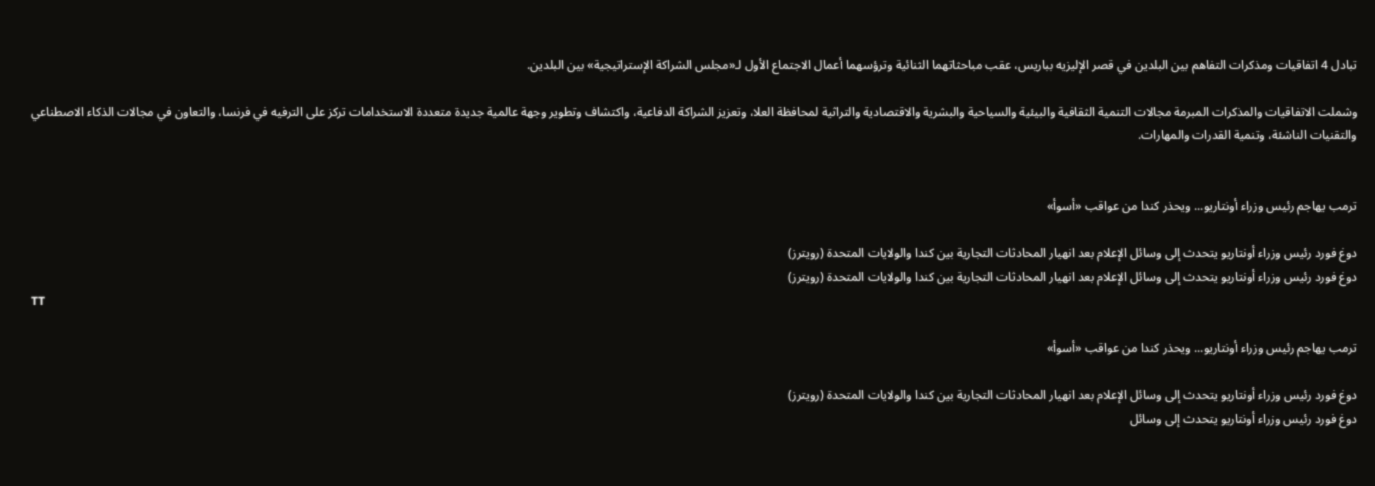تبادل 4 اتفاقيات ومذكرات التفاهم بين البلدين في قصر الإليزيه بباريس، عقب مباحثاتهما الثنائية وترؤسهما أعمال الاجتماع الأول لـ«مجلس الشراكة الإستراتيجية» بين البلدين.

وشملت الاتفاقيات والمذكرات المبرمة مجالات التنمية الثقافية والبيئية والسياحية والبشرية والاقتصادية والتراثية لمحافظة العلا، وتعزيز الشراكة الدفاعية، واكتشاف وتطوير وجهة عالمية جديدة متعددة الاستخدامات تركز على الترفيه في فرنسا، والتعاون في مجالات الذكاء الاصطناعي والتقنيات الناشئة، وتنمية القدرات والمهارات.


ترمب يهاجم رئيس وزراء أونتاريو... ويحذر كندا من عواقب «أسوأ»

دوغ فورد رئيس وزراء أونتاريو يتحدث إلى وسائل الإعلام بعد انهيار المحادثات التجارية بين كندا والولايات المتحدة (رويترز)
دوغ فورد رئيس وزراء أونتاريو يتحدث إلى وسائل الإعلام بعد انهيار المحادثات التجارية بين كندا والولايات المتحدة (رويترز)
TT

ترمب يهاجم رئيس وزراء أونتاريو... ويحذر كندا من عواقب «أسوأ»

دوغ فورد رئيس وزراء أونتاريو يتحدث إلى وسائل الإعلام بعد انهيار المحادثات التجارية بين كندا والولايات المتحدة (رويترز)
دوغ فورد رئيس وزراء أونتاريو يتحدث إلى وسائل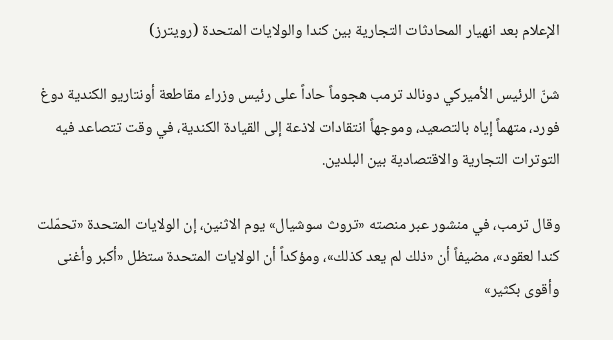الإعلام بعد انهيار المحادثات التجارية بين كندا والولايات المتحدة (رويترز)

شنّ الرئيس الأميركي دونالد ترمب هجوماً حاداً على رئيس وزراء مقاطعة أونتاريو الكندية دوغ فورد، متهماً إياه بالتصعيد، وموجهاً انتقادات لاذعة إلى القيادة الكندية، في وقت تتصاعد فيه التوترات التجارية والاقتصادية بين البلدين.

وقال ترمب، في منشور عبر منصته «تروث سوشيال» يوم الاثنين، إن الولايات المتحدة «تحمّلت كندا لعقود»، مضيفاً أن «ذلك لم يعد كذلك»، ومؤكداً أن الولايات المتحدة ستظل «أكبر وأغنى وأقوى بكثير»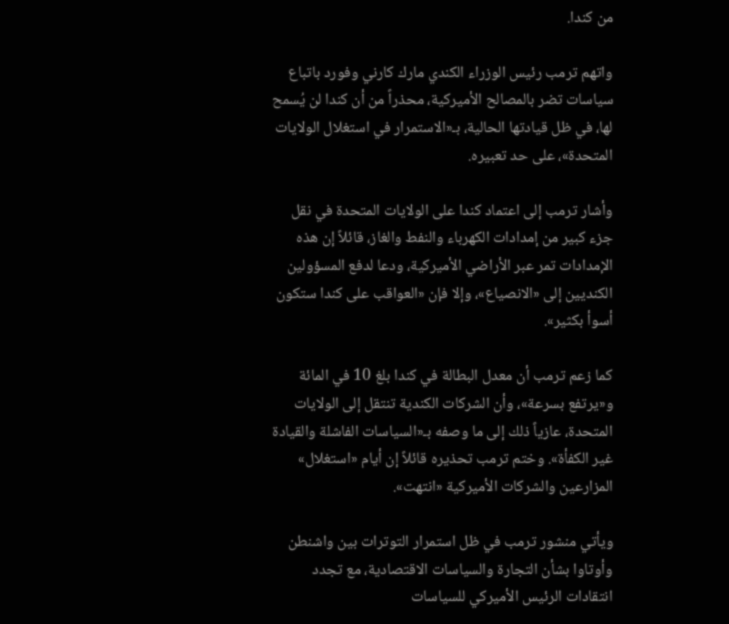من كندا.

واتهم ترمب رئيس الوزراء الكندي مارك كارني وفورد باتباع سياسات تضر بالمصالح الأميركية، محذراً من أن كندا لن يُسمح لها، في ظل قيادتها الحالية، بـ«الاستمرار في استغلال الولايات المتحدة»، على حد تعبيره.

وأشار ترمب إلى اعتماد كندا على الولايات المتحدة في نقل جزء كبير من إمدادات الكهرباء والنفط والغاز، قائلاً إن هذه الإمدادات تمر عبر الأراضي الأميركية، ودعا لدفع المسؤولين الكنديين إلى «الانصياع»، وإلا فإن «العواقب على كندا ستكون أسوأ بكثير».

كما زعم ترمب أن معدل البطالة في كندا بلغ 10 في المائة و«يرتفع بسرعة»، وأن الشركات الكندية تنتقل إلى الولايات المتحدة، عازياً ذلك إلى ما وصفه بـ«السياسات الفاشلة والقيادة غير الكفأة». وختم ترمب تحذيره قائلاً إن أيام «استغلال» المزارعين والشركات الأميركية «انتهت».

ويأتي منشور ترمب في ظل استمرار التوترات بين واشنطن وأوتاوا بشأن التجارة والسياسات الاقتصادية، مع تجدد انتقادات الرئيس الأميركي للسياسات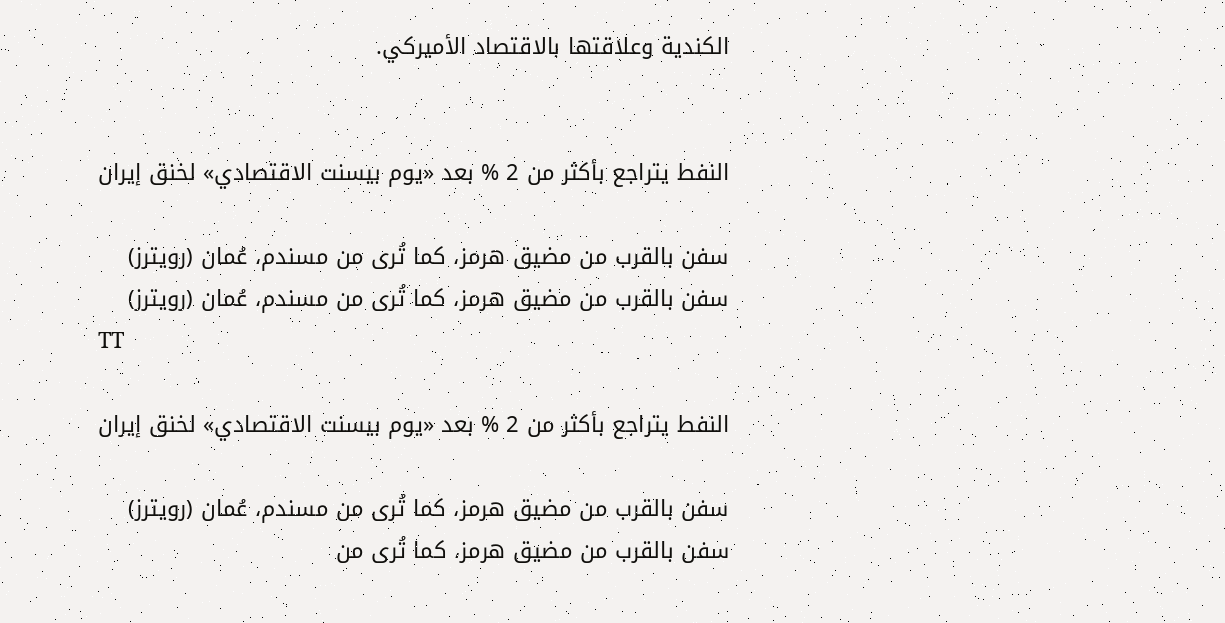الكندية وعلاقتها بالاقتصاد الأميركي.


النفط يتراجع بأكثر من 2 % بعد «يوم بيسنت الاقتصادي» لخنق إيران

سفن بالقرب من مضيق هرمز، كما تُرى من مسندم، عُمان (رويترز)
سفن بالقرب من مضيق هرمز، كما تُرى من مسندم، عُمان (رويترز)
TT

النفط يتراجع بأكثر من 2 % بعد «يوم بيسنت الاقتصادي» لخنق إيران

سفن بالقرب من مضيق هرمز، كما تُرى من مسندم، عُمان (رويترز)
سفن بالقرب من مضيق هرمز، كما تُرى من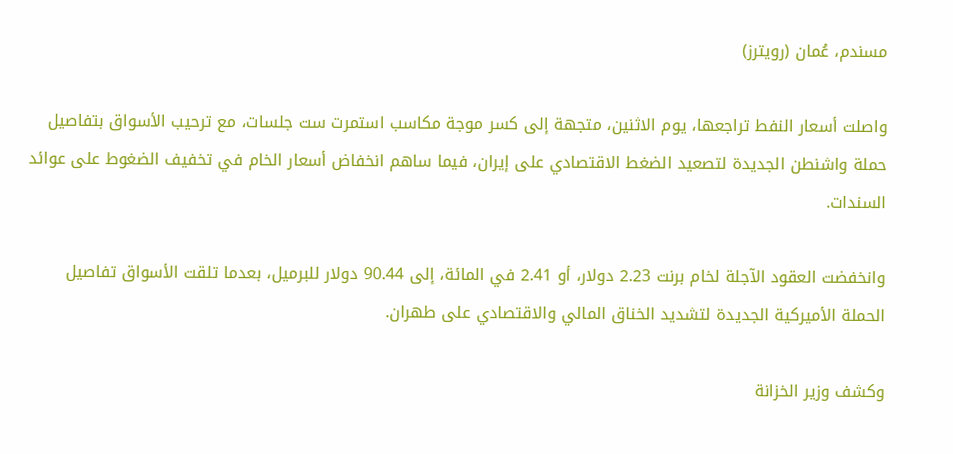مسندم، عُمان (رويترز)

واصلت أسعار النفط تراجعها، يوم الاثنين، متجهة إلى كسر موجة مكاسب استمرت ست جلسات، مع ترحيب الأسواق بتفاصيل حملة واشنطن الجديدة لتصعيد الضغط الاقتصادي على إيران، فيما ساهم انخفاض أسعار الخام في تخفيف الضغوط على عوائد السندات.

وانخفضت العقود الآجلة لخام برنت 2.23 دولار، أو 2.41 في المائة، إلى 90.44 دولار للبرميل، بعدما تلقت الأسواق تفاصيل الحملة الأميركية الجديدة لتشديد الخناق المالي والاقتصادي على طهران.

وكشف وزير الخزانة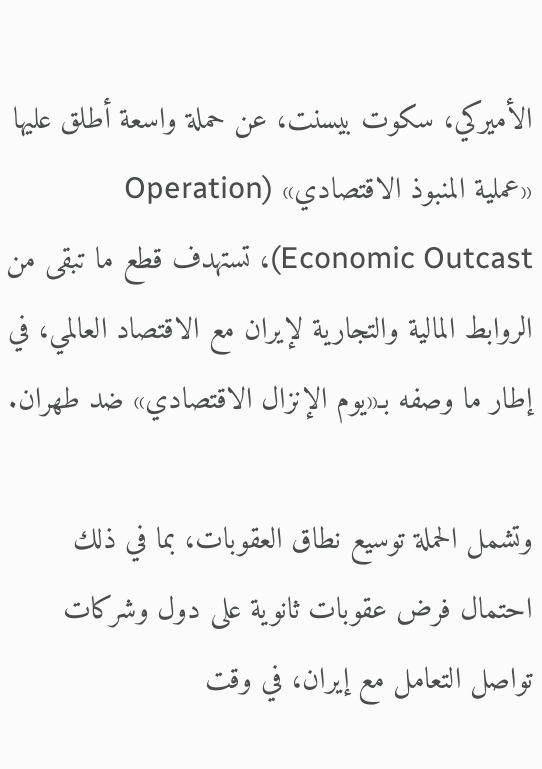الأميركي، سكوت بيسنت، عن حملة واسعة أطلق عليها «عملية المنبوذ الاقتصادي» (Operation Economic Outcast)، تستهدف قطع ما تبقى من الروابط المالية والتجارية لإيران مع الاقتصاد العالمي، في إطار ما وصفه بـ«يوم الإنزال الاقتصادي» ضد طهران.

وتشمل الحملة توسيع نطاق العقوبات، بما في ذلك احتمال فرض عقوبات ثانوية على دول وشركات تواصل التعامل مع إيران، في وقت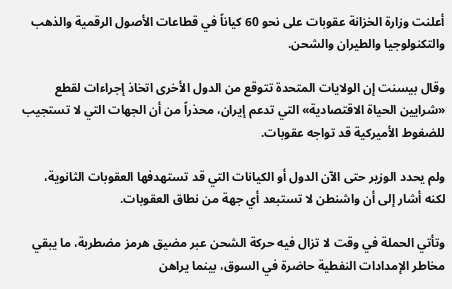أعلنت وزارة الخزانة عقوبات على نحو 60 كياناً في قطاعات الأصول الرقمية والذهب والتكنولوجيا والطيران والشحن.

وقال بيسنت إن الولايات المتحدة تتوقع من الدول الأخرى اتخاذ إجراءات لقطع «شرايين الحياة الاقتصادية» التي تدعم إيران، محذراً من أن الجهات التي لا تستجيب للضغوط الأميركية قد تواجه عقوبات.

ولم يحدد الوزير حتى الآن الدول أو الكيانات التي قد تستهدفها العقوبات الثانوية، لكنه أشار إلى أن واشنطن لا تستبعد أي جهة من نطاق العقوبات.

وتأتي الحملة في وقت لا تزال فيه حركة الشحن عبر مضيق هرمز مضطربة، ما يبقي مخاطر الإمدادات النفطية حاضرة في السوق، بينما يراهن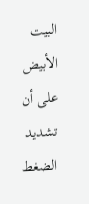البيت الأبيض على أن تشديد الضغط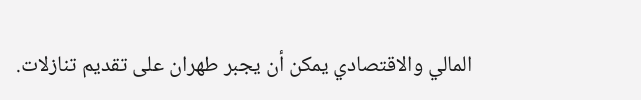المالي والاقتصادي يمكن أن يجبر طهران على تقديم تنازلات.